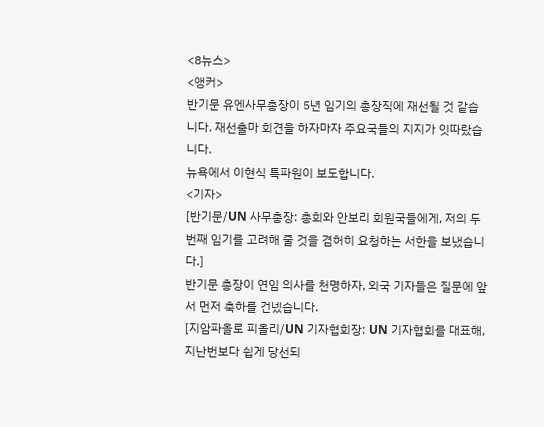<8뉴스>
<앵커>
반기문 유엔사무총장이 5년 임기의 총장직에 재선될 것 같습니다. 재선출마 회견을 하자마자 주요국들의 지지가 잇따랐습니다.
뉴욕에서 이현식 특파원이 보도합니다.
<기자>
[반기문/UN 사무총장: 총회와 안보리 회원국들에게, 저의 두 번째 임기를 고려해 줄 것을 겸허히 요청하는 서한을 보냈습니다.]
반기문 총장이 연임 의사를 천명하자, 외국 기자들은 질문에 앞서 먼저 축하를 건넸습니다.
[지암파올로 피올리/UN 기자협회장: UN 기자협회를 대표해, 지난번보다 쉽게 당선되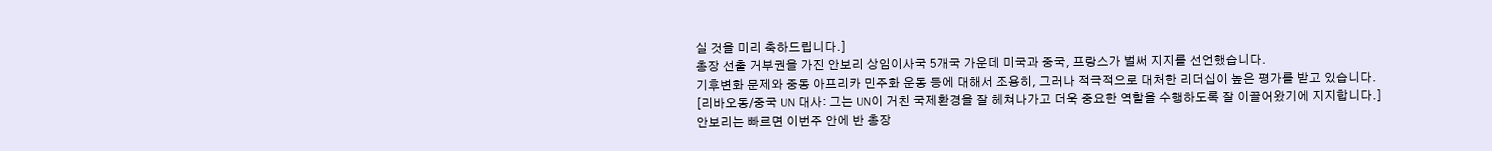실 것을 미리 축하드립니다.]
총장 선출 거부권을 가진 안보리 상임이사국 5개국 가운데 미국과 중국, 프랑스가 벌써 지지를 선언했습니다.
기후변화 문제와 중동 아프리카 민주화 운동 등에 대해서 조용히, 그러나 적극적으로 대처한 리더십이 높은 평가를 받고 있습니다.
[리바오동/중국 UN 대사: 그는 UN이 거친 국제환경을 잘 헤쳐나가고 더욱 중요한 역할을 수행하도록 잘 이끌어왔기에 지지합니다.]
안보리는 빠르면 이번주 안에 반 총장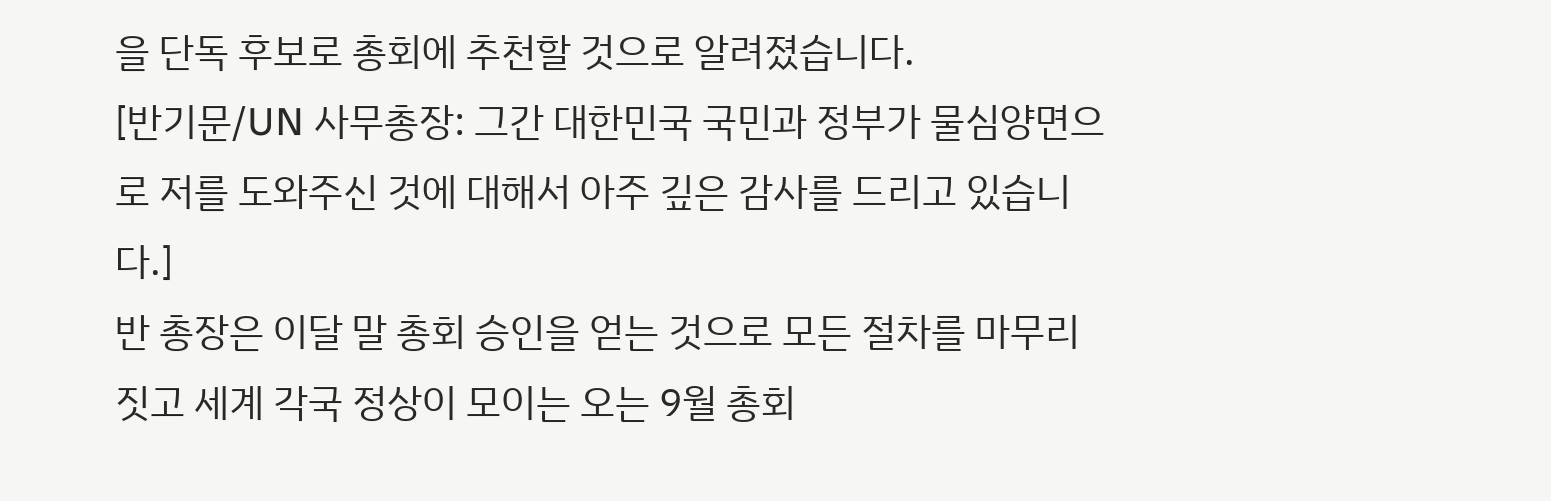을 단독 후보로 총회에 추천할 것으로 알려졌습니다.
[반기문/UN 사무총장: 그간 대한민국 국민과 정부가 물심양면으로 저를 도와주신 것에 대해서 아주 깊은 감사를 드리고 있습니다.]
반 총장은 이달 말 총회 승인을 얻는 것으로 모든 절차를 마무리 짓고 세계 각국 정상이 모이는 오는 9월 총회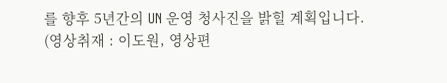를 향후 5년간의 UN 운영 청사진을 밝힐 계획입니다.
(영상취재 : 이도원, 영상편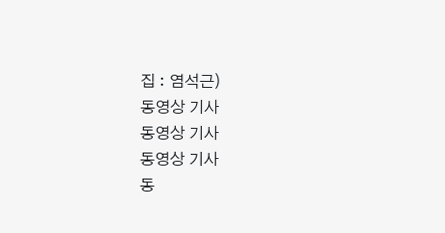집 : 염석근)
동영상 기사
동영상 기사
동영상 기사
동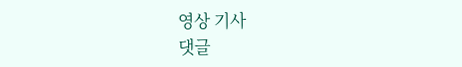영상 기사
댓글